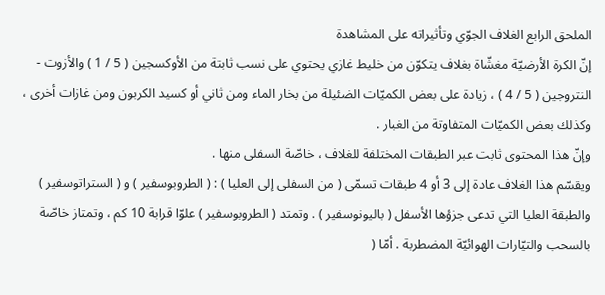الملحق الرابع الغلاف الجوّي وتأثيراته على المشاهدة
إنّ الكرة الأرضيّة مغشّاة بغلاف يتكوّن من خليط غازي يحتوي على نسب ثابتة من الأوكسجين ( 5 / 1 ) والأزوت - النتروجين ( 5 / 4 ) ، زيادة على بعض الكميّات الضئيلة من بخار الماء ومن ثاني أو كسيد الكربون ومن غازات أخرى ، وكذلك بعض الكميّات المتفاوتة من الغبار .
وإنّ هذا المحتوى ثابت عبر الطبقات المختلفة للغلاف ، خاصّة السفلى منها .
ويقسّم هذا الغلاف عادة إلى 3 أو 4 طبقات تسمّى ( من السفلى إلى العليا ) : ( الطروبوسفير ) و ( الستراتوسفير ) والطبقة العليا التي تدعى جزؤها الأسفل ( باليونوسفير ) . وتمتد ( الطروبوسفير ) علوّا قرابة 10 كم ، وتمتاز خاصّة بالسحب والتيّارات الهوائيّة المضطربة . أمّا (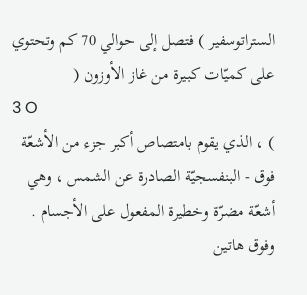الستراتوسفير ) فتصل إلى حوالي 70 كم وتحتوي على كميّات كبيرة من غاز الأوزون (
3 O
) ، الذي يقوم بامتصاص أكبر جزء من الأشعّة فوق - البنفسجيّة الصادرة عن الشمس ، وهي أشعّة مضرّة وخطيرة المفعول على الأجسام .
وفوق هاتين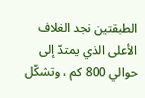الطبقتين نجد الغلاف الأعلى الذي يمتدّ إلى حوالي 800 كم ، وتشكّل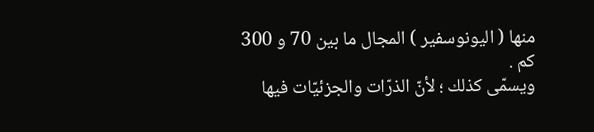منها ( اليونوسفير ) المجال ما بين 70 و 300 كم .
ويسمّى كذلك ؛ لأنّ الذرّات والجزئيّات فيها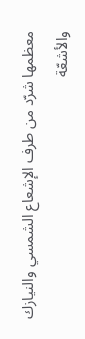معظمها شرّد من طرف الإشعاع الشمسي والنيازك والأشعّة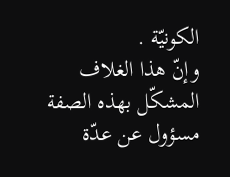الكونيّة .
وإنّ هذا الغلاف المشكّل بهذه الصفة مسؤول عن عدّة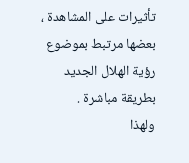تأثيرات على المشاهدة ، بعضها مرتبط بموضوع رؤية الهلال الجديد بطريقة مباشرة .
ولهذا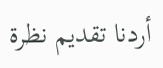أردنا تقديم نظرة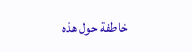خاطفة حول هذه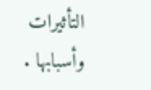التأثيرات وأسبابها .